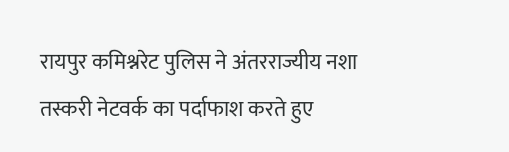रायपुर कमिश्नरेट पुलिस ने अंतरराज्यीय नशा तस्करी नेटवर्क का पर्दाफाश करते हुए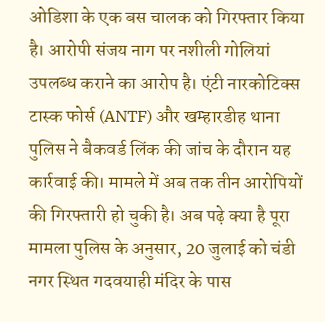ओडिशा के एक बस चालक को गिरफ्तार किया है। आरोपी संजय नाग पर नशीली गोलियां उपलब्ध कराने का आरोप है। एंटी नारकोटिक्स टास्क फोर्स (ANTF) और खम्हारडीह थाना पुलिस ने बैकवर्ड लिंक की जांच के दौरान यह कार्रवाई की। मामले में अब तक तीन आरोपियों की गिरफ्तारी हो चुकी है। अब पढ़े क्या है पूरा मामला पुलिस के अनुसार, 20 जुलाई को चंडी नगर स्थित गदवयाही मंदिर के पास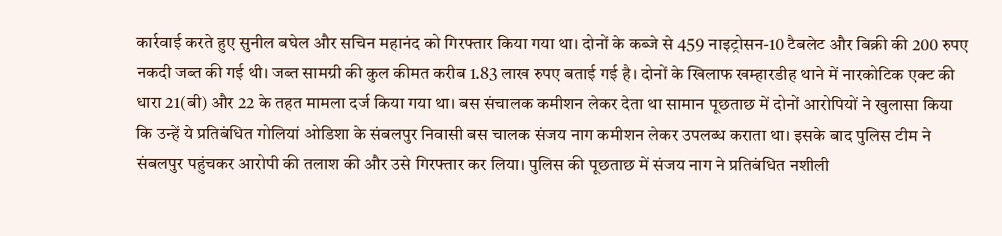कार्रवाई करते हुए सुनील बघेल और सचिन महानंद को गिरफ्तार किया गया था। दोनों के कब्जे से 459 नाइट्रोसन-10 टैबलेट और बिक्री की 200 रुपए नकदी जब्त की गई थी। जब्त सामग्री की कुल कीमत करीब 1.83 लाख रुपए बताई गई है। दोनों के खिलाफ खम्हारडीह थाने में नारकोटिक एक्ट की धारा 21(बी) और 22 के तहत मामला दर्ज किया गया था। बस संचालक कमीशन लेकर देता था सामान पूछताछ में दोनों आरोपियों ने खुलासा किया कि उन्हें ये प्रतिबंधित गोलियां ओडिशा के संबलपुर निवासी बस चालक संजय नाग कमीशन लेकर उपलब्ध कराता था। इसके बाद पुलिस टीम ने संबलपुर पहुंचकर आरोपी की तलाश की और उसे गिरफ्तार कर लिया। पुलिस की पूछताछ में संजय नाग ने प्रतिबंधित नशीली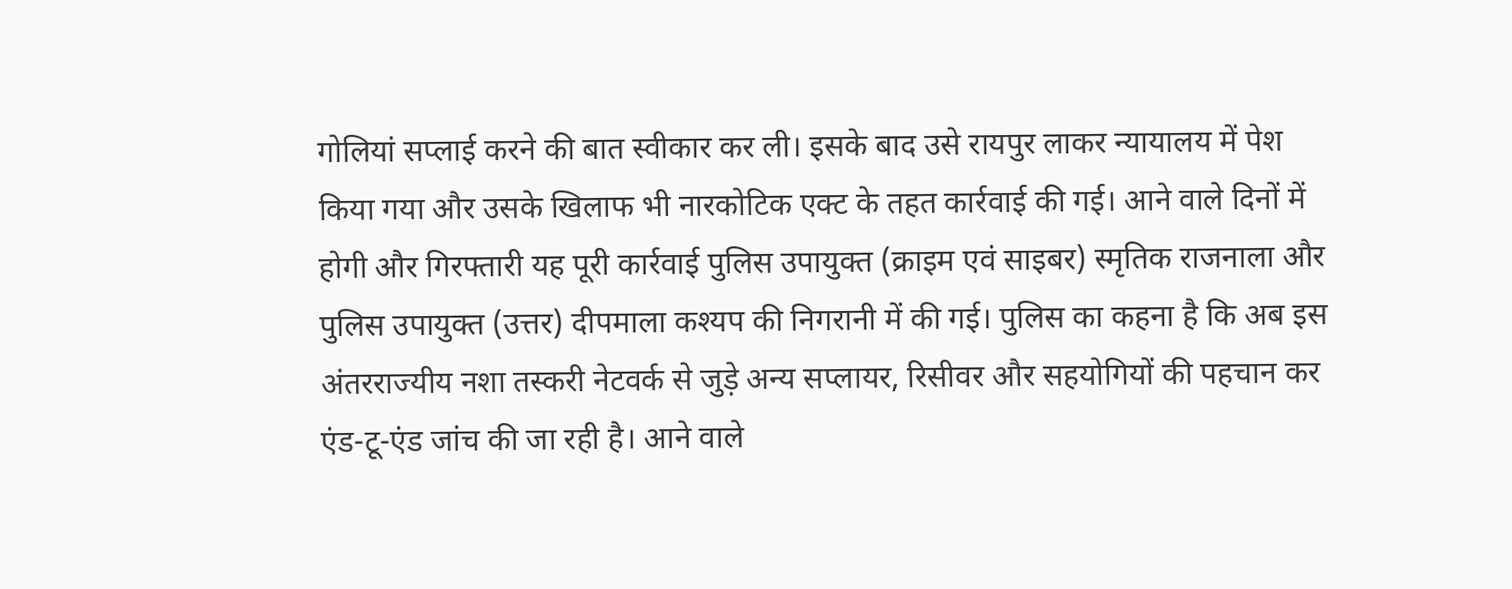गोलियां सप्लाई करने की बात स्वीकार कर ली। इसके बाद उसे रायपुर लाकर न्यायालय में पेश किया गया और उसके खिलाफ भी नारकोटिक एक्ट के तहत कार्रवाई की गई। आने वाले दिनों में होगी और गिरफ्तारी यह पूरी कार्रवाई पुलिस उपायुक्त (क्राइम एवं साइबर) स्मृतिक राजनाला और पुलिस उपायुक्त (उत्तर) दीपमाला कश्यप की निगरानी में की गई। पुलिस का कहना है कि अब इस अंतरराज्यीय नशा तस्करी नेटवर्क से जुड़े अन्य सप्लायर, रिसीवर और सहयोगियों की पहचान कर एंड-टू-एंड जांच की जा रही है। आने वाले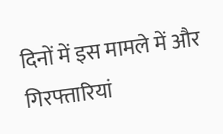दिनों में इस मामले में और गिरफ्तारियां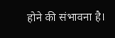होने की संभावना है।